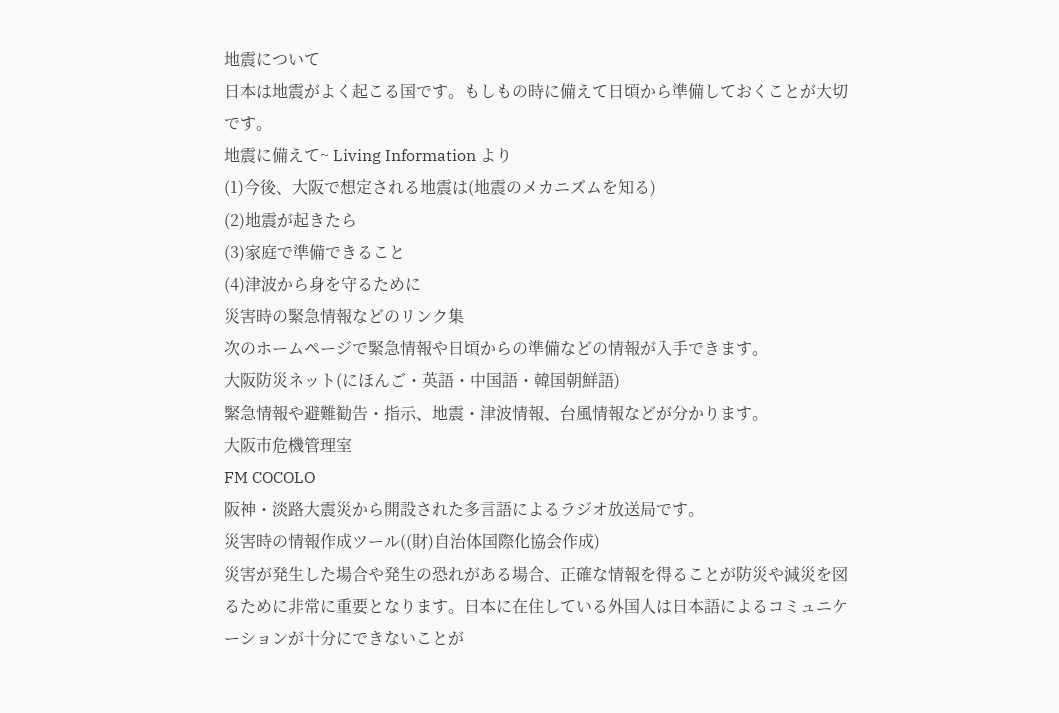地震について
日本は地震がよく起こる国です。もしもの時に備えて日頃から準備しておくことが大切です。
地震に備えて~ Living Information より
(1)今後、大阪で想定される地震は(地震のメカニズムを知る)
(2)地震が起きたら
(3)家庭で準備できること
(4)津波から身を守るために
災害時の緊急情報などのリンク集
次のホームページで緊急情報や日頃からの準備などの情報が入手できます。
大阪防災ネット(にほんご・英語・中国語・韓国朝鮮語)
緊急情報や避難勧告・指示、地震・津波情報、台風情報などが分かります。
大阪市危機管理室
FM COCOLO
阪神・淡路大震災から開設された多言語によるラジオ放送局です。
災害時の情報作成ツール((財)自治体国際化協会作成)
災害が発生した場合や発生の恐れがある場合、正確な情報を得ることが防災や減災を図るために非常に重要となります。日本に在住している外国人は日本語によるコミュニケーションが十分にできないことが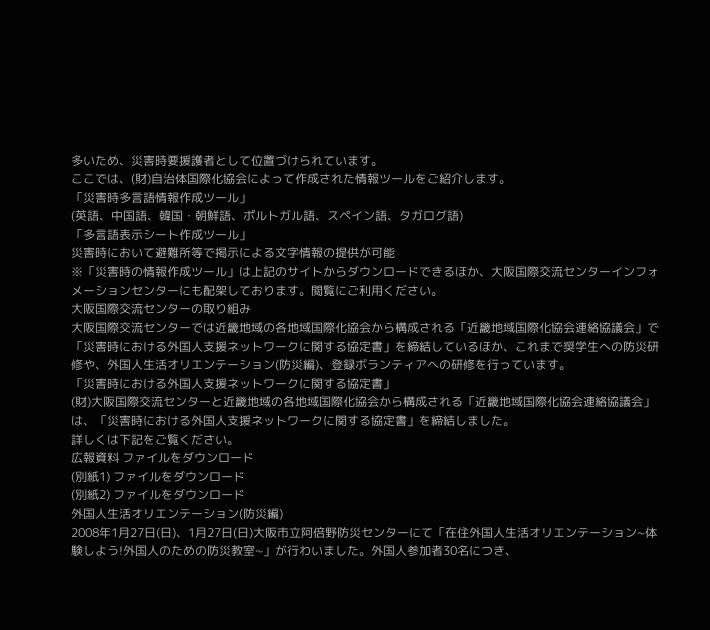多いため、災害時要援護者として位置づけられています。
ここでは、(財)自治体国際化協会によって作成された情報ツールをご紹介します。
「災害時多言語情報作成ツール」
(英語、中国語、韓国・朝鮮語、ポルトガル語、スペイン語、タガログ語)
「多言語表示シート作成ツール」
災害時において避難所等で掲示による文字情報の提供が可能
※「災害時の情報作成ツール」は上記のサイトからダウンロードできるほか、大阪国際交流センターインフォメーションセンターにも配架しております。閲覧にご利用ください。
大阪国際交流センターの取り組み
大阪国際交流センターでは近畿地域の各地域国際化協会から構成される「近畿地域国際化協会連絡協議会」で「災害時における外国人支援ネットワークに関する協定書」を締結しているほか、これまで奨学生への防災研修や、外国人生活オリエンテーション(防災編)、登録ボランティアへの研修を行っています。
「災害時における外国人支援ネットワークに関する協定書」
(財)大阪国際交流センターと近畿地域の各地域国際化協会から構成される「近畿地域国際化協会連絡協議会」は、「災害時における外国人支援ネットワークに関する協定書」を締結しました。
詳しくは下記をご覧ください。
広報資料 ファイルをダウンロード
(別紙1) ファイルをダウンロード
(別紙2) ファイルをダウンロード
外国人生活オリエンテーション(防災編)
2008年1月27日(日)、1月27日(日)大阪市立阿倍野防災センターにて「在住外国人生活オリエンテーション~体験しよう!外国人のための防災教室~」が行わいました。外国人参加者30名につき、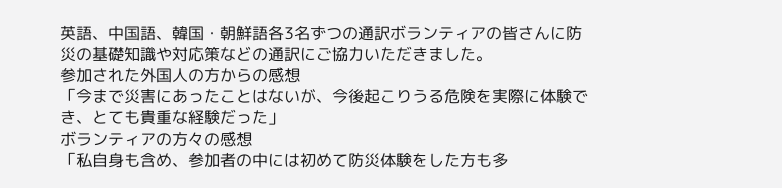英語、中国語、韓国・朝鮮語各3名ずつの通訳ボランティアの皆さんに防災の基礎知識や対応策などの通訳にご協力いただきました。
参加された外国人の方からの感想
「今まで災害にあったことはないが、今後起こりうる危険を実際に体験でき、とても貴重な経験だった」
ボランティアの方々の感想
「私自身も含め、参加者の中には初めて防災体験をした方も多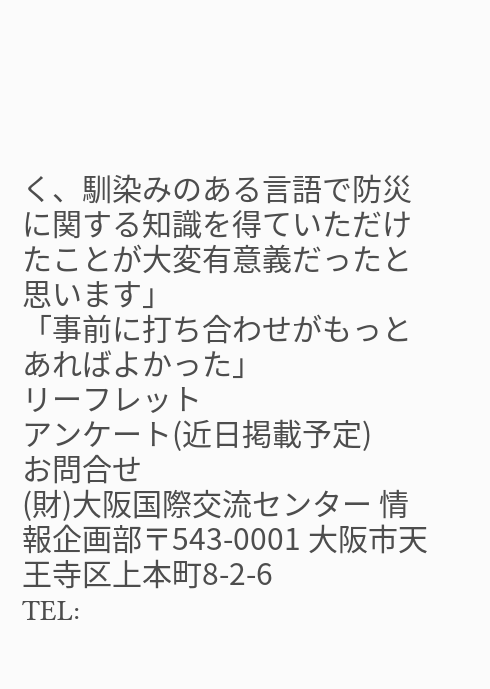く、馴染みのある言語で防災に関する知識を得ていただけたことが大変有意義だったと思います」
「事前に打ち合わせがもっとあればよかった」
リーフレット
アンケート(近日掲載予定)
お問合せ
(財)大阪国際交流センター 情報企画部〒543-0001 大阪市天王寺区上本町8-2-6
TEL: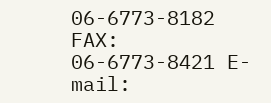06-6773-8182 FAX: 06-6773-8421 E-mail: